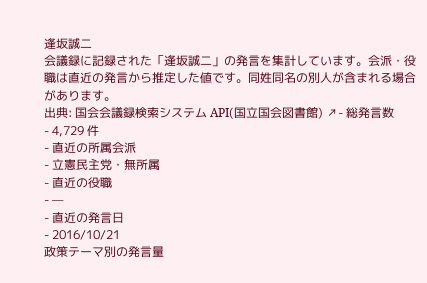逢坂誠二
会議録に記録された「逢坂誠二」の発言を集計しています。会派・役職は直近の発言から推定した値です。同姓同名の別人が含まれる場合があります。
出典: 国会会議録検索システム API(国立国会図書館) ↗- 総発言数
- 4,729 件
- 直近の所属会派
- 立憲民主党・無所属
- 直近の役職
- —
- 直近の発言日
- 2016/10/21
政策テーマ別の発言量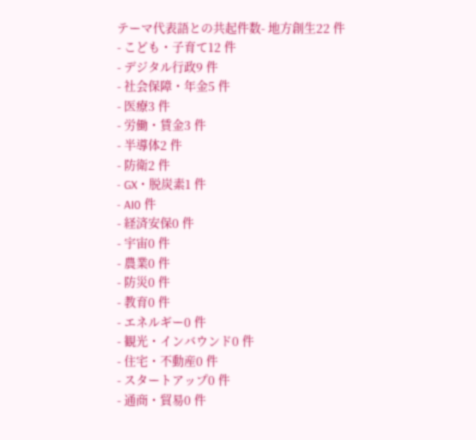テーマ代表語との共起件数- 地方創生22 件
- こども・子育て12 件
- デジタル行政9 件
- 社会保障・年金5 件
- 医療3 件
- 労働・賃金3 件
- 半導体2 件
- 防衛2 件
- GX・脱炭素1 件
- AI0 件
- 経済安保0 件
- 宇宙0 件
- 農業0 件
- 防災0 件
- 教育0 件
- エネルギー0 件
- 観光・インバウンド0 件
- 住宅・不動産0 件
- スタートアップ0 件
- 通商・貿易0 件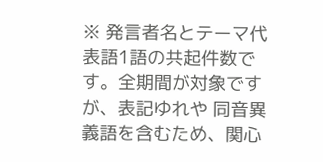※ 発言者名とテーマ代表語1語の共起件数です。全期間が対象ですが、表記ゆれや 同音異義語を含むため、関心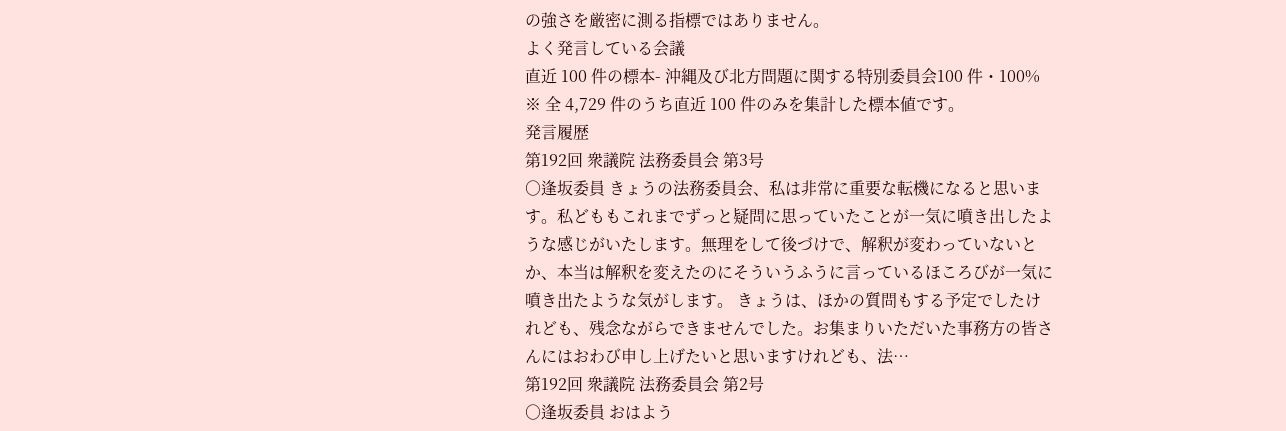の強さを厳密に測る指標ではありません。
よく発言している会議
直近 100 件の標本- 沖縄及び北方問題に関する特別委員会100 件・100%
※ 全 4,729 件のうち直近 100 件のみを集計した標本値です。
発言履歴
第192回 衆議院 法務委員会 第3号
○逢坂委員 きょうの法務委員会、私は非常に重要な転機になると思います。私どももこれまでずっと疑問に思っていたことが一気に噴き出したような感じがいたします。無理をして後づけで、解釈が変わっていないとか、本当は解釈を変えたのにそういうふうに言っているほころびが一気に噴き出たような気がします。 きょうは、ほかの質問もする予定でしたけれども、残念ながらできませんでした。お集まりいただいた事務方の皆さんにはおわび申し上げたいと思いますけれども、法…
第192回 衆議院 法務委員会 第2号
○逢坂委員 おはよう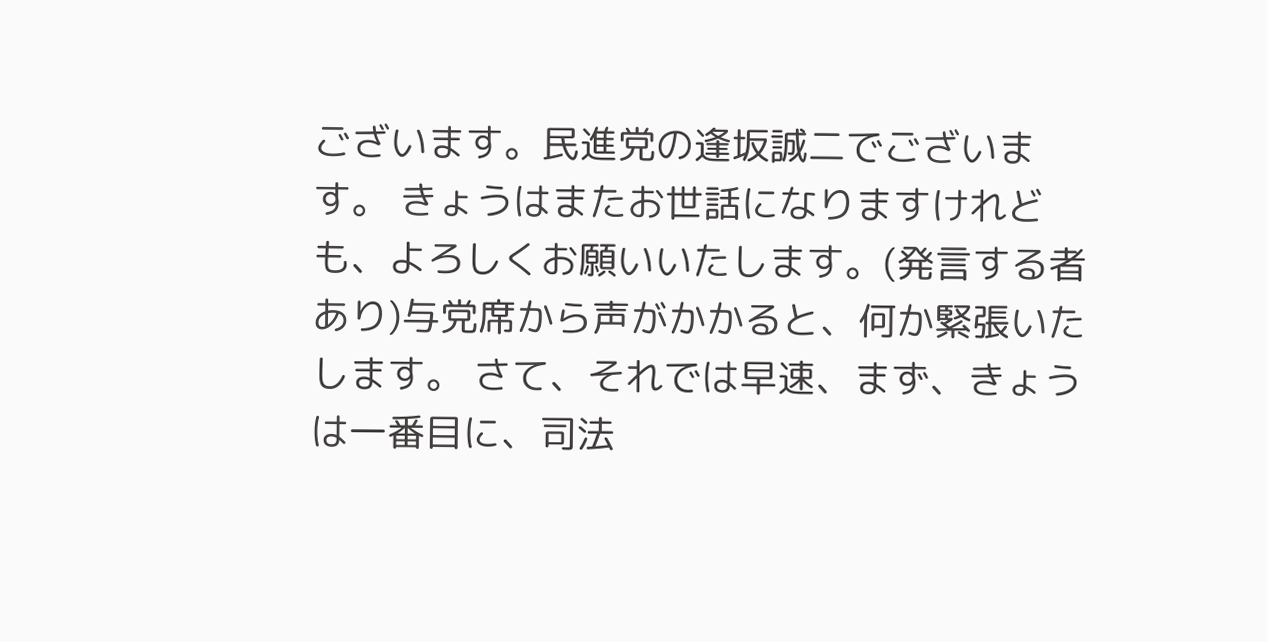ございます。民進党の逢坂誠二でございます。 きょうはまたお世話になりますけれども、よろしくお願いいたします。(発言する者あり)与党席から声がかかると、何か緊張いたします。 さて、それでは早速、まず、きょうは一番目に、司法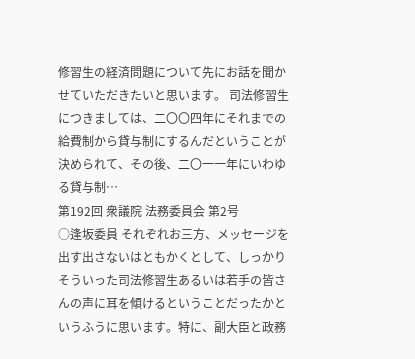修習生の経済問題について先にお話を聞かせていただきたいと思います。 司法修習生につきましては、二〇〇四年にそれまでの給費制から貸与制にするんだということが決められて、その後、二〇一一年にいわゆる貸与制…
第192回 衆議院 法務委員会 第2号
○逢坂委員 それぞれお三方、メッセージを出す出さないはともかくとして、しっかりそういった司法修習生あるいは若手の皆さんの声に耳を傾けるということだったかというふうに思います。特に、副大臣と政務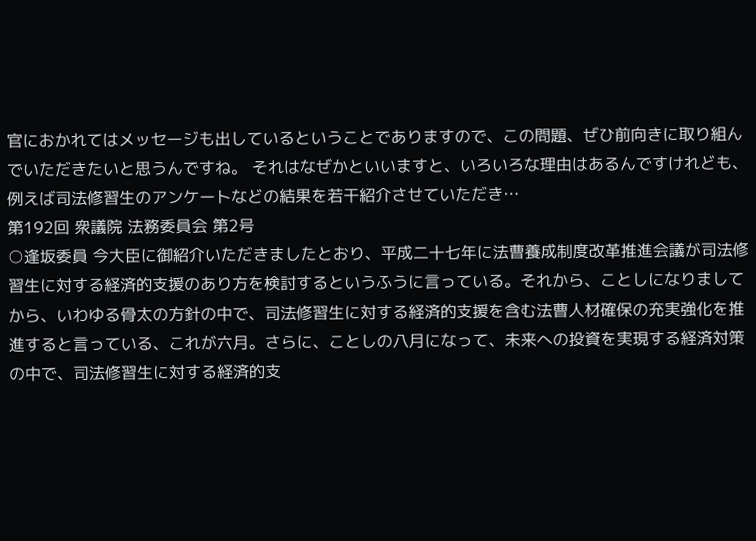官におかれてはメッセージも出しているということでありますので、この問題、ぜひ前向きに取り組んでいただきたいと思うんですね。 それはなぜかといいますと、いろいろな理由はあるんですけれども、例えば司法修習生のアンケートなどの結果を若干紹介させていただき…
第192回 衆議院 法務委員会 第2号
○逢坂委員 今大臣に御紹介いただきましたとおり、平成二十七年に法曹養成制度改革推進会議が司法修習生に対する経済的支援のあり方を検討するというふうに言っている。それから、ことしになりましてから、いわゆる骨太の方針の中で、司法修習生に対する経済的支援を含む法曹人材確保の充実強化を推進すると言っている、これが六月。さらに、ことしの八月になって、未来への投資を実現する経済対策の中で、司法修習生に対する経済的支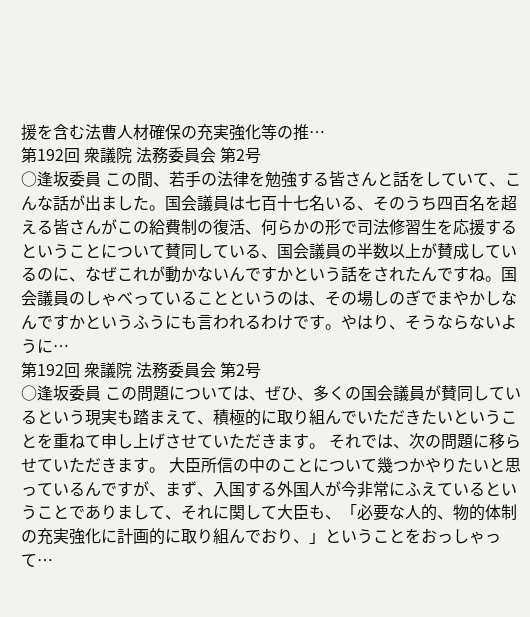援を含む法曹人材確保の充実強化等の推…
第192回 衆議院 法務委員会 第2号
○逢坂委員 この間、若手の法律を勉強する皆さんと話をしていて、こんな話が出ました。国会議員は七百十七名いる、そのうち四百名を超える皆さんがこの給費制の復活、何らかの形で司法修習生を応援するということについて賛同している、国会議員の半数以上が賛成しているのに、なぜこれが動かないんですかという話をされたんですね。国会議員のしゃべっていることというのは、その場しのぎでまやかしなんですかというふうにも言われるわけです。やはり、そうならないように…
第192回 衆議院 法務委員会 第2号
○逢坂委員 この問題については、ぜひ、多くの国会議員が賛同しているという現実も踏まえて、積極的に取り組んでいただきたいということを重ねて申し上げさせていただきます。 それでは、次の問題に移らせていただきます。 大臣所信の中のことについて幾つかやりたいと思っているんですが、まず、入国する外国人が今非常にふえているということでありまして、それに関して大臣も、「必要な人的、物的体制の充実強化に計画的に取り組んでおり、」ということをおっしゃって…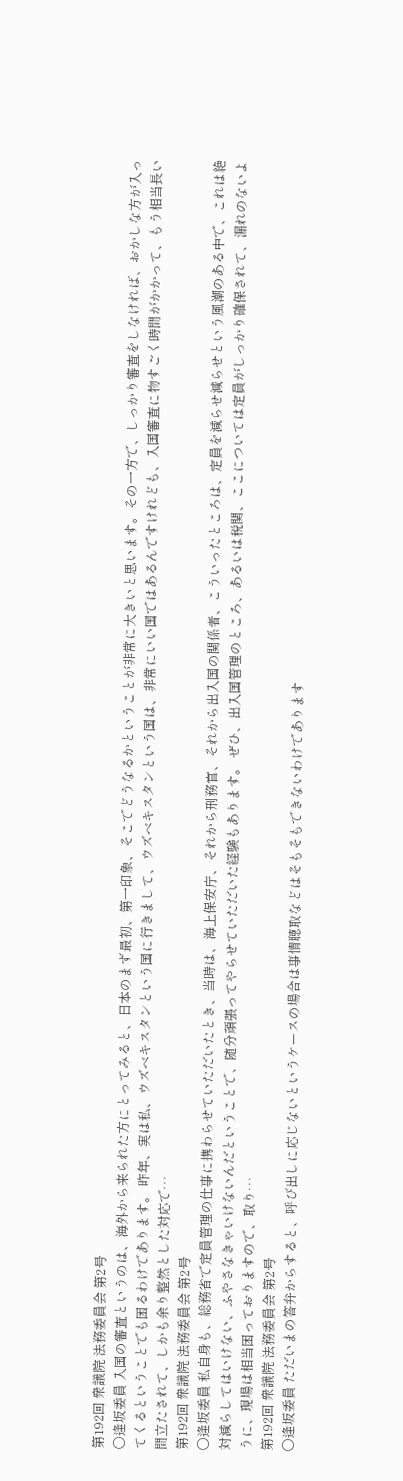第192回 衆議院 法務委員会 第2号
○逢坂委員 入国の審査というのは、海外から来られた方にとってみると、日本のまず最初、第一印象、そこでどうなるかということが非常に大きいと思います。その一方で、しっかり審査をしなければ、おかしな方が入ってくるということでも困るわけであります。 昨年、実は私、ウズベキスタンという国に行きまして、ウズベキスタンという国は、非常にいい国ではあるんですけれども、入国審査に物すごく時間がかかって、もう相当長い間立たされて、しかも余り整然とした対応で…
第192回 衆議院 法務委員会 第2号
○逢坂委員 私自身も、総務省で定員管理の仕事に携わらせていただいたとき、当時は、海上保安庁、それから刑務官、それから出入国の関係者、こういったところは、定員を減らせ減らせという風潮のある中で、これは絶対減らしてはいけない、ふやさなきゃいけないんだということで、随分頑張ってやらせていただいた経験もあります。 ぜひ、出入国管理のところ、あるいは税関、ここについては定員がしっかり確保されて、漏れのないように、現場は相当困っておりますので、取り…
第192回 衆議院 法務委員会 第2号
○逢坂委員 ただいまの答弁からすると、呼び出しに応じないというケースの場合は事情聴取などはそもそもできないわけであります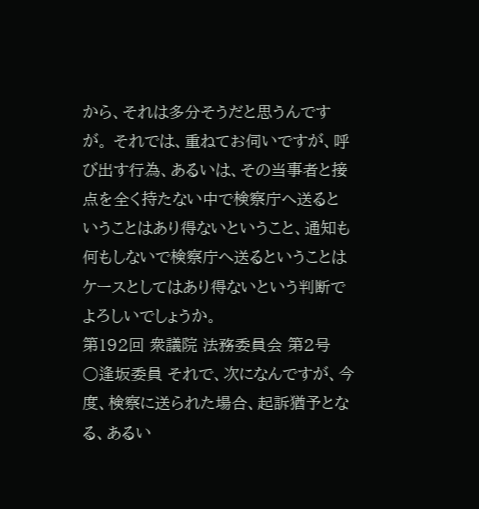から、それは多分そうだと思うんですが。 それでは、重ねてお伺いですが、呼び出す行為、あるいは、その当事者と接点を全く持たない中で検察庁へ送るということはあり得ないということ、通知も何もしないで検察庁へ送るということはケースとしてはあり得ないという判断でよろしいでしょうか。
第192回 衆議院 法務委員会 第2号
○逢坂委員 それで、次になんですが、今度、検察に送られた場合、起訴猶予となる、あるい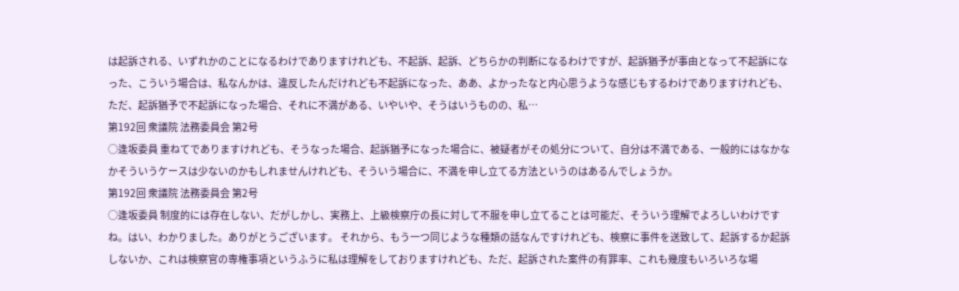は起訴される、いずれかのことになるわけでありますけれども、不起訴、起訴、どちらかの判断になるわけですが、起訴猶予が事由となって不起訴になった、こういう場合は、私なんかは、違反したんだけれども不起訴になった、ああ、よかったなと内心思うような感じもするわけでありますけれども、ただ、起訴猶予で不起訴になった場合、それに不満がある、いやいや、そうはいうものの、私…
第192回 衆議院 法務委員会 第2号
○逢坂委員 重ねてでありますけれども、そうなった場合、起訴猶予になった場合に、被疑者がその処分について、自分は不満である、一般的にはなかなかそういうケースは少ないのかもしれませんけれども、そういう場合に、不満を申し立てる方法というのはあるんでしょうか。
第192回 衆議院 法務委員会 第2号
○逢坂委員 制度的には存在しない、だがしかし、実務上、上級検察庁の長に対して不服を申し立てることは可能だ、そういう理解でよろしいわけですね。はい、わかりました。ありがとうございます。 それから、もう一つ同じような種類の話なんですけれども、検察に事件を送致して、起訴するか起訴しないか、これは検察官の専権事項というふうに私は理解をしておりますけれども、ただ、起訴された案件の有罪率、これも幾度もいろいろな場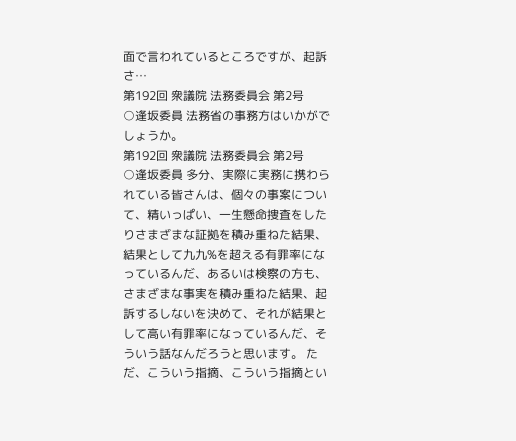面で言われているところですが、起訴さ…
第192回 衆議院 法務委員会 第2号
○逢坂委員 法務省の事務方はいかがでしょうか。
第192回 衆議院 法務委員会 第2号
○逢坂委員 多分、実際に実務に携わられている皆さんは、個々の事案について、精いっぱい、一生懸命捜査をしたりさまざまな証拠を積み重ねた結果、結果として九九%を超える有罪率になっているんだ、あるいは検察の方も、さまざまな事実を積み重ねた結果、起訴するしないを決めて、それが結果として高い有罪率になっているんだ、そういう話なんだろうと思います。 ただ、こういう指摘、こういう指摘とい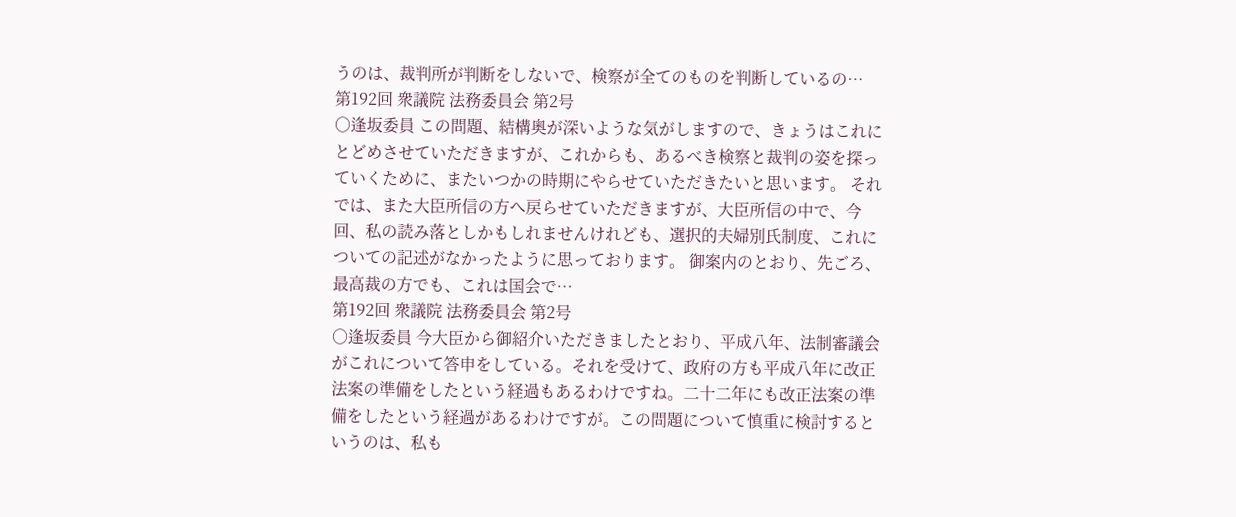うのは、裁判所が判断をしないで、検察が全てのものを判断しているの…
第192回 衆議院 法務委員会 第2号
○逢坂委員 この問題、結構奥が深いような気がしますので、きょうはこれにとどめさせていただきますが、これからも、あるべき検察と裁判の姿を探っていくために、またいつかの時期にやらせていただきたいと思います。 それでは、また大臣所信の方へ戻らせていただきますが、大臣所信の中で、今回、私の読み落としかもしれませんけれども、選択的夫婦別氏制度、これについての記述がなかったように思っております。 御案内のとおり、先ごろ、最高裁の方でも、これは国会で…
第192回 衆議院 法務委員会 第2号
○逢坂委員 今大臣から御紹介いただきましたとおり、平成八年、法制審議会がこれについて答申をしている。それを受けて、政府の方も平成八年に改正法案の準備をしたという経過もあるわけですね。二十二年にも改正法案の準備をしたという経過があるわけですが。この問題について慎重に検討するというのは、私も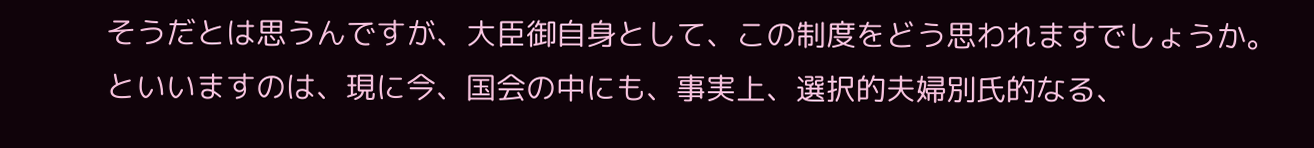そうだとは思うんですが、大臣御自身として、この制度をどう思われますでしょうか。 といいますのは、現に今、国会の中にも、事実上、選択的夫婦別氏的なる、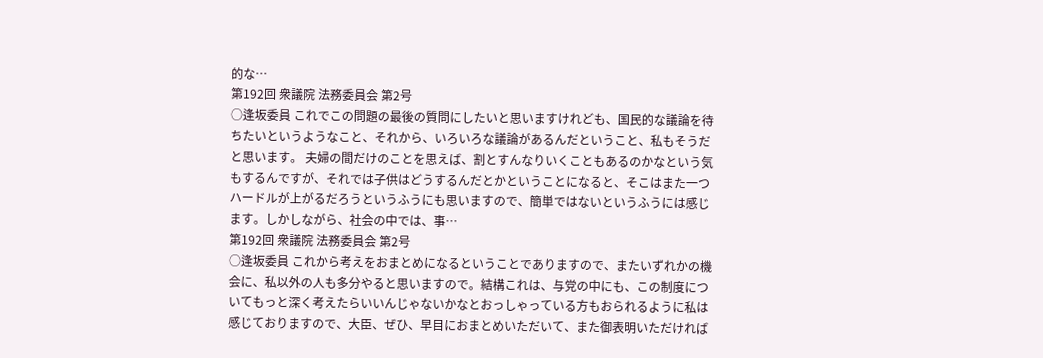的な…
第192回 衆議院 法務委員会 第2号
○逢坂委員 これでこの問題の最後の質問にしたいと思いますけれども、国民的な議論を待ちたいというようなこと、それから、いろいろな議論があるんだということ、私もそうだと思います。 夫婦の間だけのことを思えば、割とすんなりいくこともあるのかなという気もするんですが、それでは子供はどうするんだとかということになると、そこはまた一つハードルが上がるだろうというふうにも思いますので、簡単ではないというふうには感じます。しかしながら、社会の中では、事…
第192回 衆議院 法務委員会 第2号
○逢坂委員 これから考えをおまとめになるということでありますので、またいずれかの機会に、私以外の人も多分やると思いますので。結構これは、与党の中にも、この制度についてもっと深く考えたらいいんじゃないかなとおっしゃっている方もおられるように私は感じておりますので、大臣、ぜひ、早目におまとめいただいて、また御表明いただければ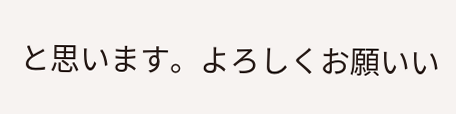と思います。よろしくお願いい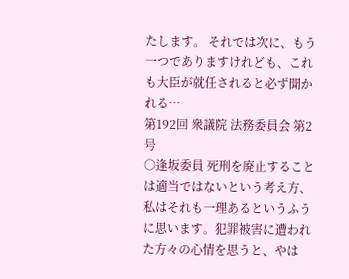たします。 それでは次に、もう一つでありますけれども、これも大臣が就任されると必ず聞かれる…
第192回 衆議院 法務委員会 第2号
○逢坂委員 死刑を廃止することは適当ではないという考え方、私はそれも一理あるというふうに思います。犯罪被害に遭われた方々の心情を思うと、やは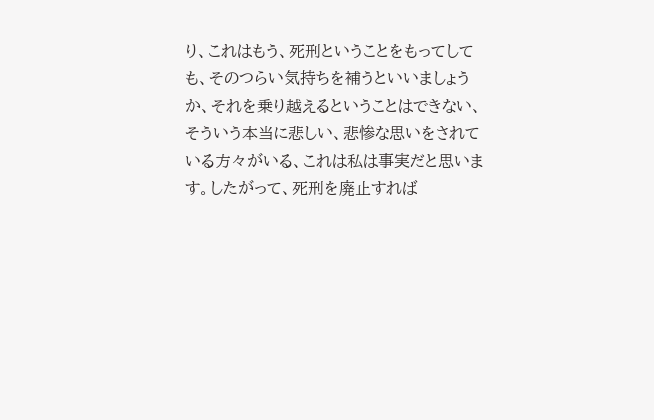り、これはもう、死刑ということをもってしても、そのつらい気持ちを補うといいましょうか、それを乗り越えるということはできない、そういう本当に悲しい、悲惨な思いをされている方々がいる、これは私は事実だと思います。したがって、死刑を廃止すれば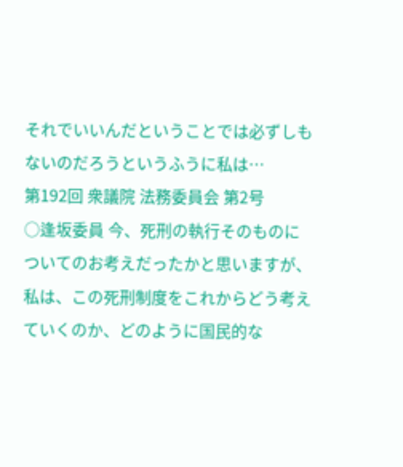それでいいんだということでは必ずしもないのだろうというふうに私は…
第192回 衆議院 法務委員会 第2号
○逢坂委員 今、死刑の執行そのものについてのお考えだったかと思いますが、私は、この死刑制度をこれからどう考えていくのか、どのように国民的な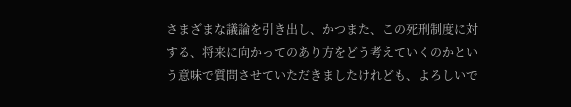さまざまな議論を引き出し、かつまた、この死刑制度に対する、将来に向かってのあり方をどう考えていくのかという意味で質問させていただきましたけれども、よろしいで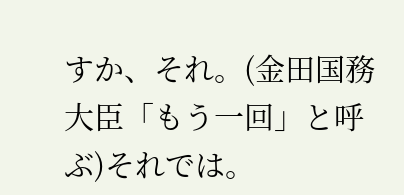すか、それ。(金田国務大臣「もう一回」と呼ぶ)それでは。